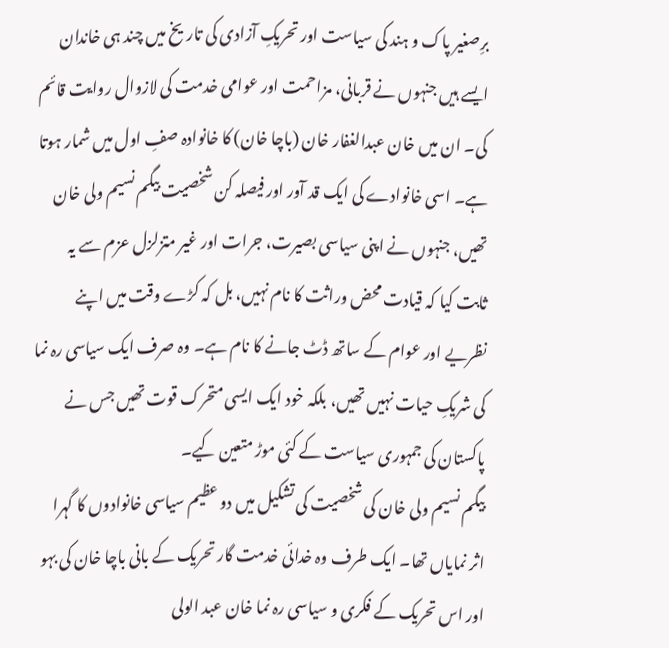برِصغیر پاک و ہند کی سیاست اور تحریکِ آزادی کی تاریخ میں چند ہی خاندان ایسے ہیں جنہوں نے قربانی، مزاحمت اور عوامی خدمت کی لازوال روایت قائم کی۔ ان میں خان عبدالغفار خان (باچا خان) کا خانوادہ صفِ اول میں شمار ہوتا ہے۔ اسی خانوادے کی ایک قد آور اور فیصلہ کن شخصیت بیگم نسیم ولی خان تھیں، جنہوں نے اپنی سیاسی بصیرت، جرات اور غیر متزلزل عزم سے یہ ثابت کیا کہ قیادت محض وراثت کا نام نہیں، بل کہ کڑے وقت میں اپنے نظریے اور عوام کے ساتھ ڈٹ جانے کا نام ہے۔ وہ صرف ایک سیاسی رہ نما کی شریکِ حیات نہیں تھیں، بلکہ خود ایک ایسی متحرک قوت تھیں جس نے پاکستان کی جمہوری سیاست کے کئی موڑ متعین کیے۔
بیگم نسیم ولی خان کی شخصیت کی تشکیل میں دو عظیم سیاسی خانوادوں کا گہرا اثر نمایاں تھا۔ ایک طرف وہ خدائی خدمت گار تحريک کے بانی باچا خان کی بہو اور اس تحریک کے فکری و سیاسی رہ نما خان عبد الولی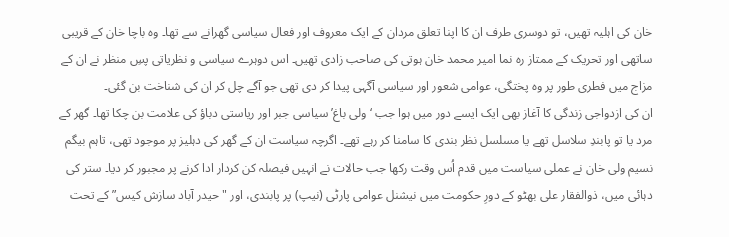خان کی اہلیہ تھیں، تو دوسری طرف ان کا اپنا تعلق مردان کے ایک معروف اور فعال سیاسی گھرانے سے تھا۔ وہ باچا خان کے قریبی ساتھی اور تحریک کے ممتاز رہ نما امیر محمد خان ہوتی کی صاحب زادی تھیں۔ اس دوہرے سیاسی و نظریاتی پسِ منظر نے ان کے مزاج میں فطری طور پر وہ پختگی، عوامی شعور اور سیاسی آگہی پیدا کر دی تھی جو آگے چل کر ان کی شناخت بن گئی۔
ان کی ازدواجی زندگی کا آغاز بھی ایک ایسے دور میں ہوا جب ‘ولی باغ’ سیاسی جبر اور ریاستی دباؤ کی علامت بن چکا تھا۔ گھر کے مرد یا تو پابندِ سلاسل تھے یا مسلسل نظر بندی کا سامنا کر رہے تھے۔ اگرچہ سیاست ان کے گھر کی دہلیز پر موجود تھی، تاہم بیگم نسیم ولی خان نے عملی سیاست میں قدم اُس وقت رکھا جب حالات نے انہیں فیصلہ کن کردار ادا کرنے پر مجبور کر دیا۔ ستر کی دہائی میں، ذوالفقار علی بھٹو کے دورِ حکومت میں نیشنل عوامی پارٹی (نیپ) پر پابندی، اور "حیدر آباد سازش کیس” کے تحت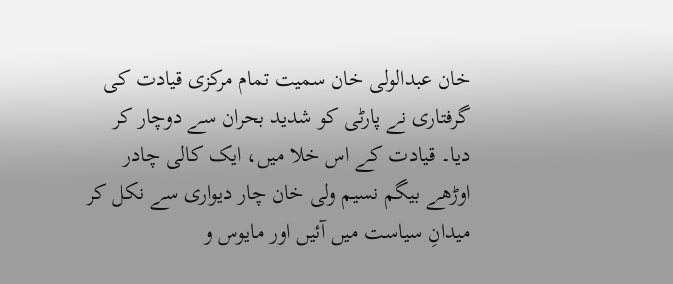خان عبدالولی خان سمیت تمام مرکزی قیادت کی گرفتاری نے پارٹی کو شدید بحران سے دوچار کر دیا۔ قیادت کے اس خلا میں، ایک کالی چادر اوڑھے بیگم نسیم ولی خان چار دیواری سے نکل کر میدانِ سیاست میں آئیں اور مایوس و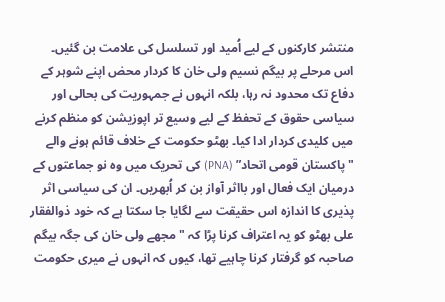منتشر کارکنوں کے لیے اُمید اور تسلسل کی علامت بن گئیں۔
اس مرحلے پر بیگم نسیم ولی خان کا کردار محض اپنے شوہر کے دفاع تک محدود نہ رہا، بلکہ انہوں نے جمہوریت کی بحالی اور سیاسی حقوق کے تحفظ کے لیے وسیع تر اپوزیشن کو منظم کرنے میں کلیدی کردار ادا کیا۔ بھٹو حکومت کے خلاف قائم ہونے والے "پاکستان قومی اتحاد” (PNA) کی تحریک میں وہ نو جماعتوں کے درمیان ایک فعال اور بااثر آواز بن کر اُبھریں۔ ان کی سیاسی اثر پذیری کا اندازہ اس حقیقت سے لگایا جا سکتا ہے کہ خود ذوالفقار علی بھٹو کو یہ اعتراف کرنا پڑا کہ "مجھے ولی خان کی جگہ بیگم صاحبہ کو گرفتار کرنا چاہیے تھا، کیوں کہ انہوں نے میری حکومت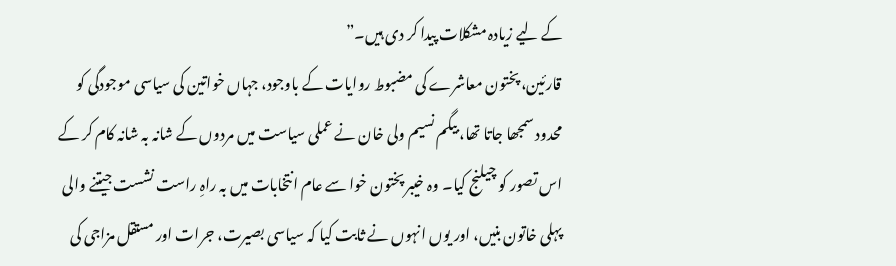کے لیے زیادہ مشکلات پیدا کر دی ہیں۔”
قارئین، پختون معاشرے کی مضبوط روایات کے باوجود، جہاں خواتین کی سیاسی موجودگی کو محدود سمجھا جاتا تھا، بیگم نسیم ولی خان نے عملی سیاست میں مردوں کے شانہ بہ شانہ کام کر کے اس تصور کو چیلنج کیا۔ وہ خیبر پختون خوا سے عام انتخابات میں بہ راہِ راست نشست جیتنے والی پہلی خاتون بنیں، اور یوں انہوں نے ثابت کیا کہ سیاسی بصیرت، جرات اور مستقل مزاجی کی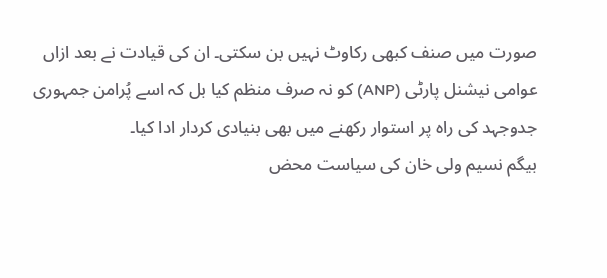صورت میں صنف کبھی رکاوٹ نہیں بن سکتی۔ ان کی قیادت نے بعد ازاں عوامی نیشنل پارٹی (ANP) کو نہ صرف منظم کیا بل کہ اسے پُرامن جمہوری جدوجہد کی راہ پر استوار رکھنے میں بھی بنیادی کردار ادا کیا۔
بیگم نسیم ولی خان کی سیاست محض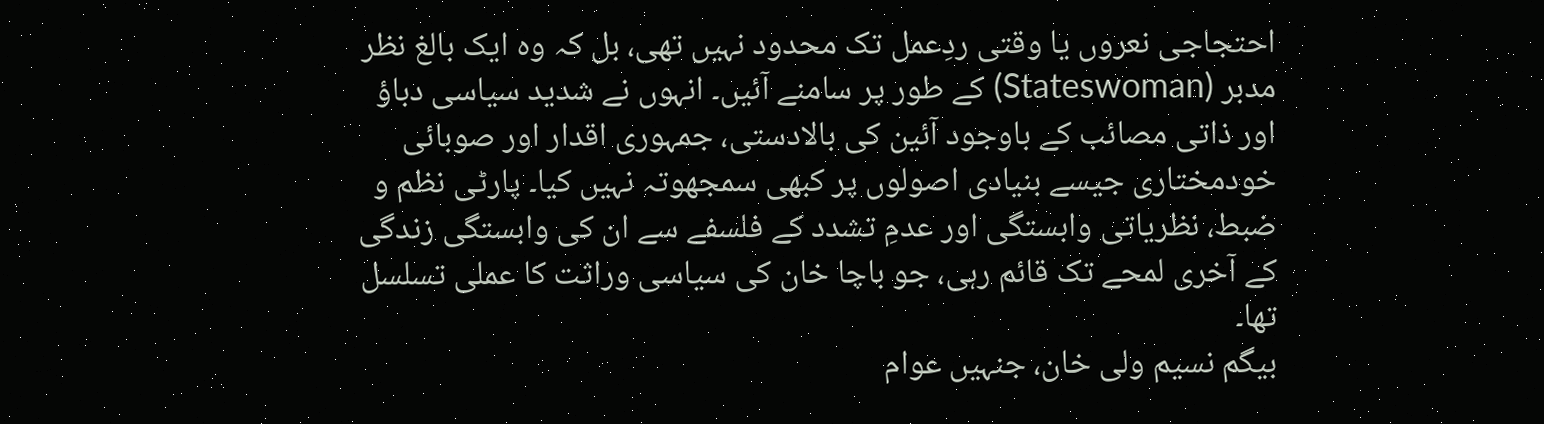احتجاجی نعروں یا وقتی ردِعمل تک محدود نہیں تھی، بل کہ وہ ایک بالغ نظر مدبر (Stateswoman) کے طور پر سامنے آئیں۔ انہوں نے شدید سیاسی دباؤ اور ذاتی مصائب کے باوجود آئین کی بالادستی، جمہوری اقدار اور صوبائی خودمختاری جیسے بنیادی اصولوں پر کبھی سمجھوتہ نہیں کیا۔ پارٹی نظم و ضبط، نظریاتی وابستگی اور عدمِ تشدد کے فلسفے سے ان کی وابستگی زندگی کے آخری لمحے تک قائم رہی، جو باچا خان کی سیاسی وراثت کا عملی تسلسل تھا۔
بیگم نسیم ولی خان، جنہیں عوام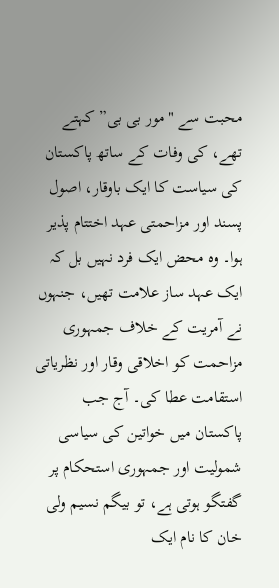محبت سے "مور بی بی” کہتے تھے، کی وفات کے ساتھ پاکستان کی سیاست کا ایک باوقار، اصول پسند اور مزاحمتی عہد اختتام پذیر ہوا۔ وہ محض ایک فرد نہیں بل کہ ایک عہد ساز علامت تھیں، جنہوں نے آمریت کے خلاف جمہوری مزاحمت کو اخلاقی وقار اور نظریاتی استقامت عطا کی۔ آج جب پاکستان میں خواتین کی سیاسی شمولیت اور جمہوری استحکام پر گفتگو ہوتی ہے، تو بیگم نسیم ولی خان کا نام ایک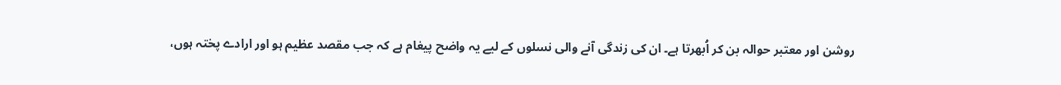روشن اور معتبر حوالہ بن کر اُبھرتا ہے۔ ان کی زندگی آنے والی نسلوں کے لیے یہ واضح پیغام ہے کہ جب مقصد عظیم ہو اور ارادے پختہ ہوں،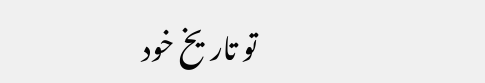تو تاریخ خود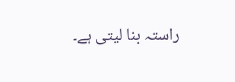راستہ بنا لیتی ہے۔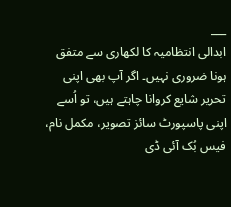___
ابدالى انتظامیہ کا لکھاری سے متفق ہونا ضروری نہیں۔ اگر آپ بھی اپنی تحریر شایع کروانا چاہتے ہیں، تو اُسے اپنی پاسپورٹ سائز تصویر، مکمل نام، فیس بُک آئی ڈی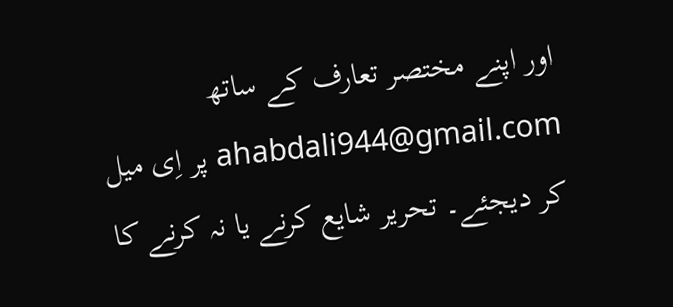اور اپنے مختصر تعارف کے ساتھ ahabdali944@gmail.com پر اِی میل کر دیجئے۔ تحریر شایع کرنے یا نہ کرنے کا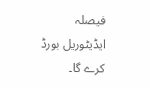فیصلہ ایڈیٹوریل بورڈ کرے گا۔